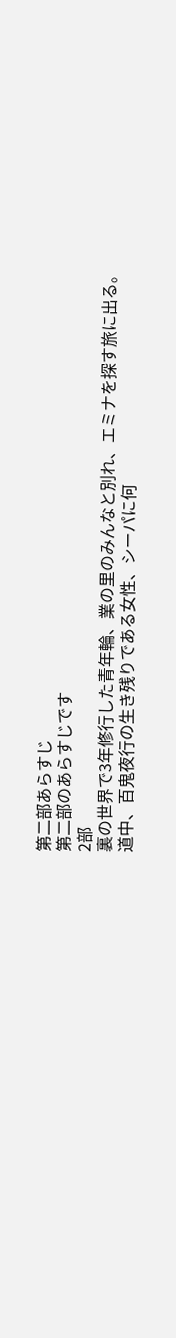第二部あらすじ
第二部のあらすじです
2部
裏の世界で3年修行した青年輪、業の里のみんなと別れ、エミナを探す旅に出る。
道中、百鬼夜行の生き残りである女性、シーパに何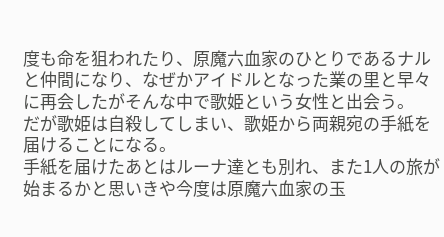度も命を狙われたり、原魔六血家のひとりであるナルと仲間になり、なぜかアイドルとなった業の里と早々に再会したがそんな中で歌姫という女性と出会う。
だが歌姫は自殺してしまい、歌姫から両親宛の手紙を届けることになる。
手紙を届けたあとはルーナ達とも別れ、また1人の旅が始まるかと思いきや今度は原魔六血家の玉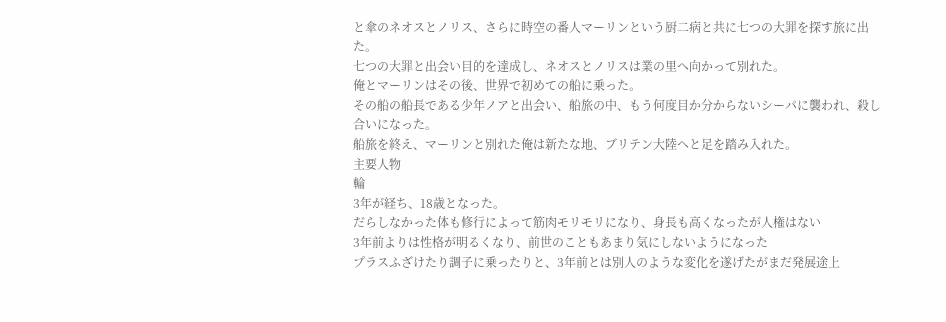と傘のネオスとノリス、さらに時空の番人マーリンという厨二病と共に七つの大罪を探す旅に出た。
七つの大罪と出会い目的を達成し、ネオスとノリスは業の里へ向かって別れた。
俺とマーリンはその後、世界で初めての船に乗った。
その船の船長である少年ノアと出会い、船旅の中、もう何度目か分からないシーパに襲われ、殺し合いになった。
船旅を終え、マーリンと別れた俺は新たな地、ブリテン大陸へと足を踏み入れた。
主要人物
輪
3年が経ち、18歳となった。
だらしなかった体も修行によって筋肉モリモリになり、身長も高くなったが人権はない
3年前よりは性格が明るくなり、前世のこともあまり気にしないようになった
プラスふざけたり調子に乗ったりと、3年前とは別人のような変化を遂げたがまだ発展途上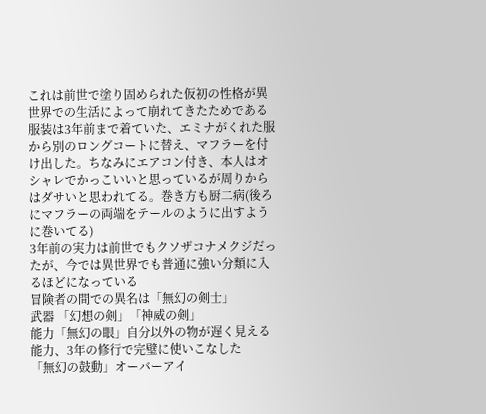これは前世で塗り固められた仮初の性格が異世界での生活によって崩れてきたためである
服装は3年前まで着ていた、エミナがくれた服から別のロングコートに替え、マフラーを付け出した。ちなみにエアコン付き、本人はオシャレでかっこいいと思っているが周りからはダサいと思われてる。巻き方も厨二病(後ろにマフラーの両端をテールのように出すように巻いてる)
3年前の実力は前世でもクソザコナメクジだったが、今では異世界でも普通に強い分類に入るほどになっている
冒険者の間での異名は「無幻の剣士」
武器 「幻想の剣」「神威の剣」
能力「無幻の眼」自分以外の物が遅く見える能力、3年の修行で完璧に使いこなした
「無幻の鼓動」オーバーアイ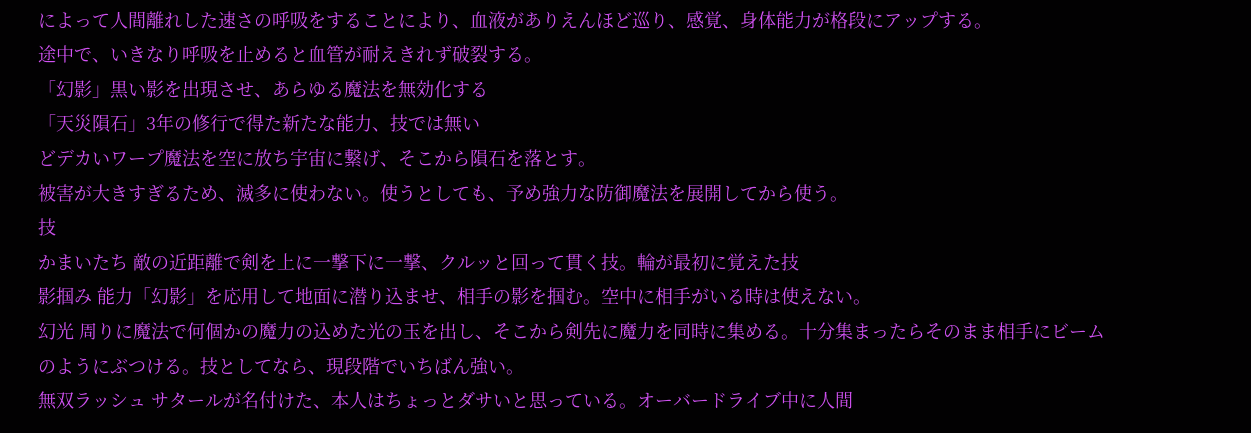によって人間離れした速さの呼吸をすることにより、血液がありえんほど巡り、感覚、身体能力が格段にアップする。
途中で、いきなり呼吸を止めると血管が耐えきれず破裂する。
「幻影」黒い影を出現させ、あらゆる魔法を無効化する
「天災隕石」3年の修行で得た新たな能力、技では無い
どデカいワープ魔法を空に放ち宇宙に繋げ、そこから隕石を落とす。
被害が大きすぎるため、滅多に使わない。使うとしても、予め強力な防御魔法を展開してから使う。
技
かまいたち 敵の近距離で剣を上に一撃下に一撃、クルッと回って貫く技。輪が最初に覚えた技
影掴み 能力「幻影」を応用して地面に潜り込ませ、相手の影を掴む。空中に相手がいる時は使えない。
幻光 周りに魔法で何個かの魔力の込めた光の玉を出し、そこから剣先に魔力を同時に集める。十分集まったらそのまま相手にビームのようにぶつける。技としてなら、現段階でいちばん強い。
無双ラッシュ サタールが名付けた、本人はちょっとダサいと思っている。オーバードライブ中に人間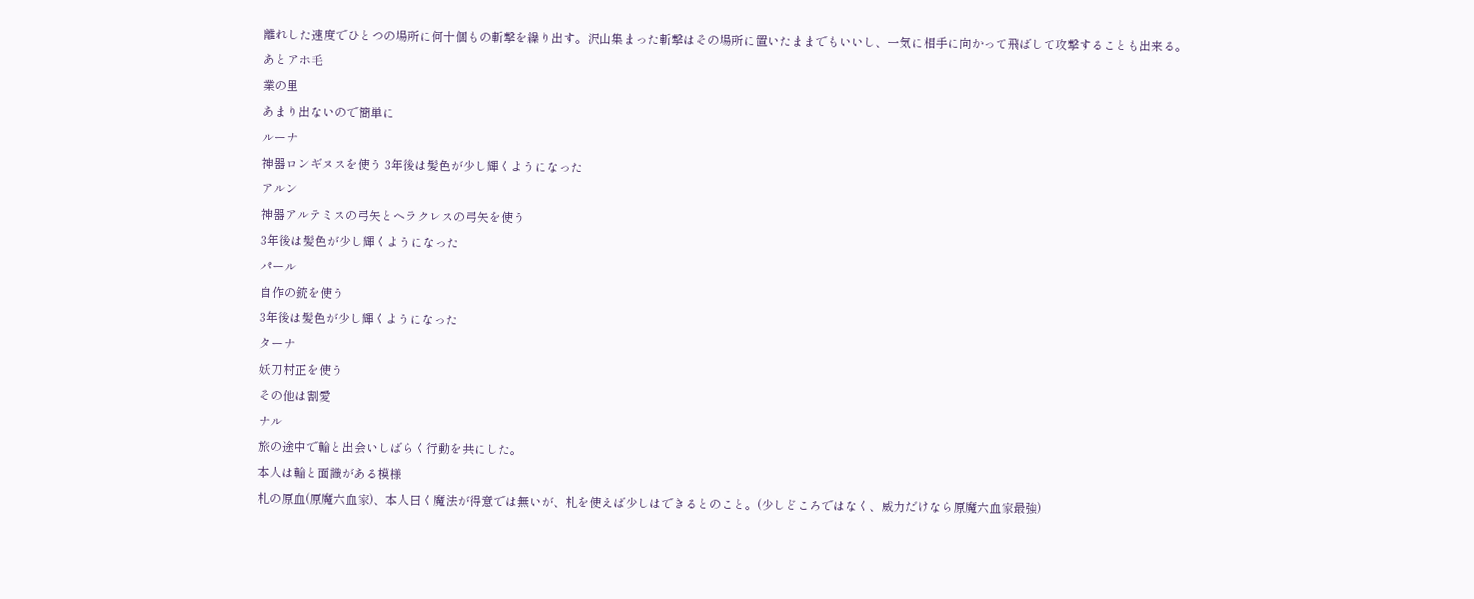離れした速度でひとつの場所に何十個もの斬撃を繰り出す。沢山集まった斬撃はその場所に置いたままでもいいし、一気に相手に向かって飛ばして攻撃することも出来る。
あとアホ毛
業の里
あまり出ないので簡単に
ルーナ
神器ロンギヌスを使う 3年後は髪色が少し輝くようになった
アルン
神器アルテミスの弓矢とヘラクレスの弓矢を使う
3年後は髪色が少し輝くようになった
パール
自作の銃を使う
3年後は髪色が少し輝くようになった
ターナ
妖刀村正を使う
その他は割愛
ナル
旅の途中で輪と出会いしばらく行動を共にした。
本人は輪と面識がある模様
札の原血(原魔六血家)、本人曰く魔法が得意では無いが、札を使えば少しはできるとのこと。(少しどころではなく、威力だけなら原魔六血家最強)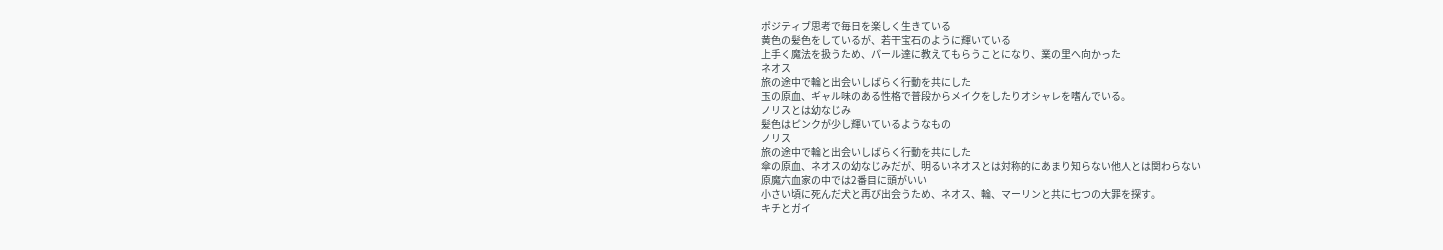ポジティブ思考で毎日を楽しく生きている
黄色の髪色をしているが、若干宝石のように輝いている
上手く魔法を扱うため、パール達に教えてもらうことになり、業の里へ向かった
ネオス
旅の途中で輪と出会いしばらく行動を共にした
玉の原血、ギャル味のある性格で普段からメイクをしたりオシャレを嗜んでいる。
ノリスとは幼なじみ
髪色はピンクが少し輝いているようなもの
ノリス
旅の途中で輪と出会いしばらく行動を共にした
傘の原血、ネオスの幼なじみだが、明るいネオスとは対称的にあまり知らない他人とは関わらない
原魔六血家の中では2番目に頭がいい
小さい頃に死んだ犬と再び出会うため、ネオス、輪、マーリンと共に七つの大罪を探す。
キチとガイ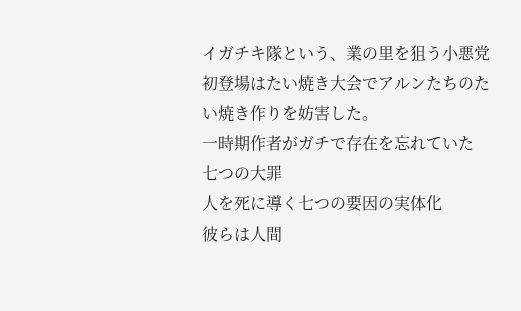イガチキ隊という、業の里を狙う小悪党
初登場はたい焼き大会でアルンたちのたい焼き作りを妨害した。
一時期作者がガチで存在を忘れていた
七つの大罪
人を死に導く七つの要因の実体化
彼らは人間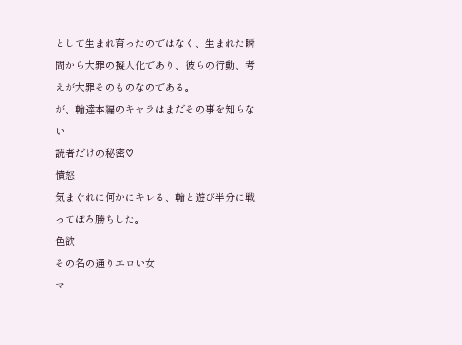として生まれ育ったのではなく、生まれた瞬間から大罪の擬人化であり、彼らの行動、考えが大罪そのものなのである。
が、輪達本編のキャラはまだその事を知らない
読者だけの秘密♡
憤怒
気まぐれに何かにキレる、輪と遊び半分に戦ってぼろ勝ちした。
色欲
その名の通りエロい女
マ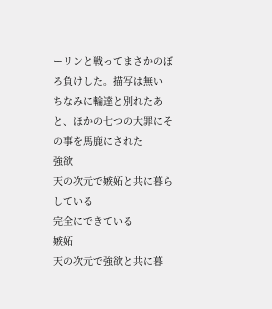ーリンと戦ってまさかのぼろ負けした。描写は無い
ちなみに輪達と別れたあと、ほかの七つの大罪にその事を馬鹿にされた
強欲
天の次元で嫉妬と共に暮らしている
完全にできている
嫉妬
天の次元で強欲と共に暮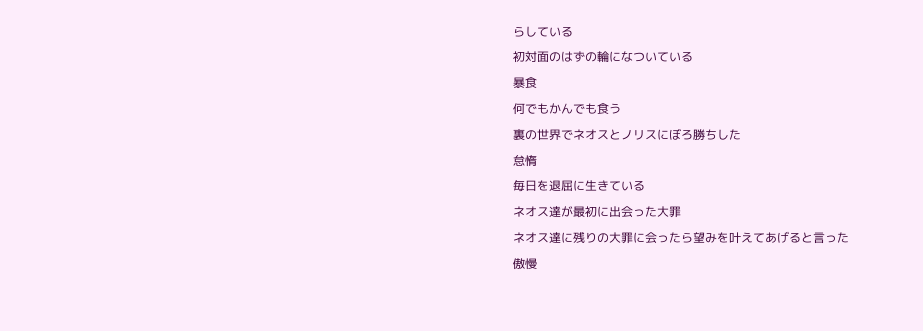らしている
初対面のはずの輪になついている
暴食
何でもかんでも食う
裏の世界でネオスとノリスにぼろ勝ちした
怠惰
毎日を退屈に生きている
ネオス達が最初に出会った大罪
ネオス達に残りの大罪に会ったら望みを叶えてあげると言った
傲慢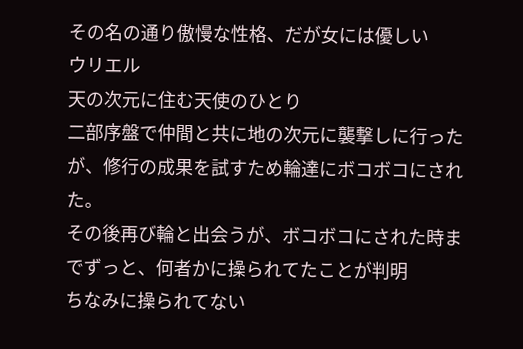その名の通り傲慢な性格、だが女には優しい
ウリエル
天の次元に住む天使のひとり
二部序盤で仲間と共に地の次元に襲撃しに行ったが、修行の成果を試すため輪達にボコボコにされた。
その後再び輪と出会うが、ボコボコにされた時までずっと、何者かに操られてたことが判明
ちなみに操られてない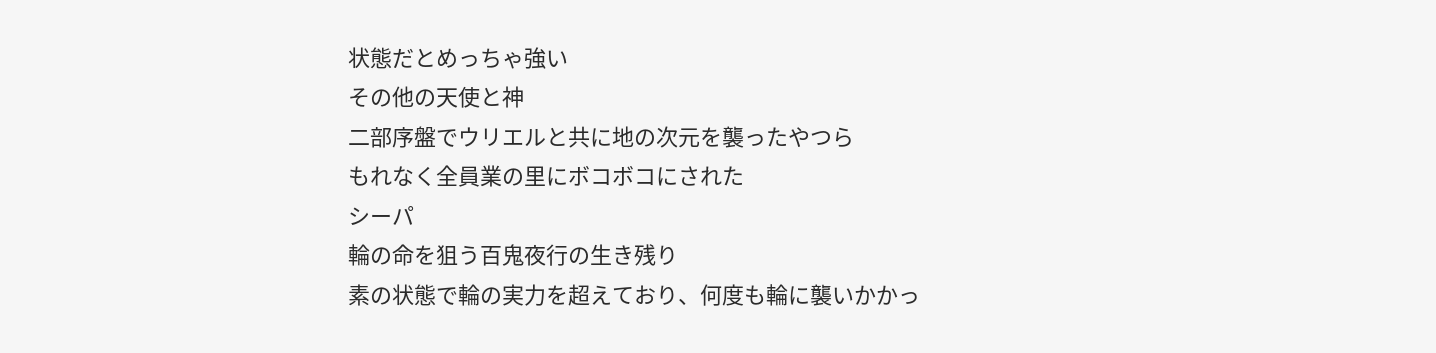状態だとめっちゃ強い
その他の天使と神
二部序盤でウリエルと共に地の次元を襲ったやつら
もれなく全員業の里にボコボコにされた
シーパ
輪の命を狙う百鬼夜行の生き残り
素の状態で輪の実力を超えており、何度も輪に襲いかかっ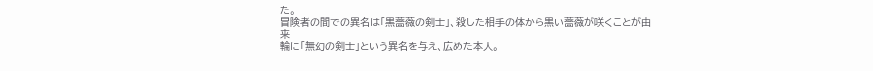た。
冒険者の間での異名は「黒薔薇の剣士」、殺した相手の体から黒い薔薇が咲くことが由来
輪に「無幻の剣士」という異名を与え、広めた本人。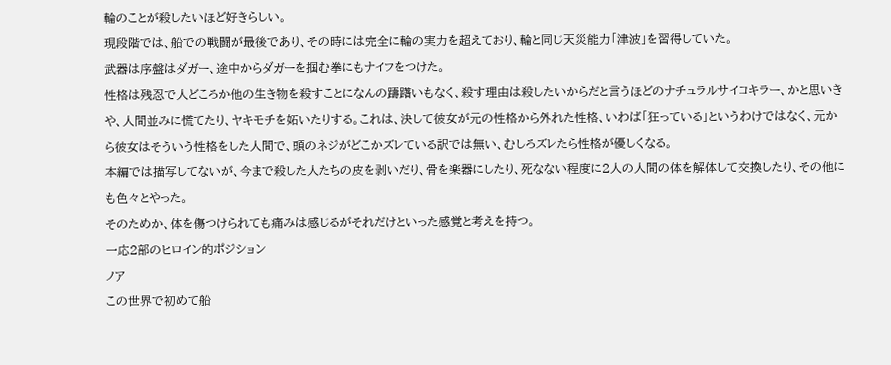輪のことが殺したいほど好きらしい。
現段階では、船での戦闘が最後であり、その時には完全に輪の実力を超えており、輪と同じ天災能力「津波」を習得していた。
武器は序盤はダガー、途中からダガーを掴む拳にもナイフをつけた。
性格は残忍で人どころか他の生き物を殺すことになんの躊躇いもなく、殺す理由は殺したいからだと言うほどのナチュラルサイコキラー、かと思いきや、人間並みに慌てたり、ヤキモチを妬いたりする。これは、決して彼女が元の性格から外れた性格、いわば「狂っている」というわけではなく、元から彼女はそういう性格をした人間で、頭のネジがどこかズレている訳では無い、むしろズレたら性格が優しくなる。
本編では描写してないが、今まで殺した人たちの皮を剥いだり、骨を楽器にしたり、死なない程度に2人の人間の体を解体して交換したり、その他にも色々とやった。
そのためか、体を傷つけられても痛みは感じるがそれだけといった感覚と考えを持つ。
一応2部のヒロイン的ポジション
ノア
この世界で初めて船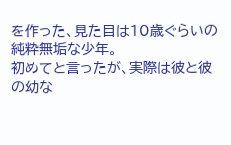を作った、見た目は10歳ぐらいの純粋無垢な少年。
初めてと言ったが、実際は彼と彼の幼な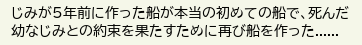じみが5年前に作った船が本当の初めての船で、死んだ幼なじみとの約束を果たすために再び船を作った......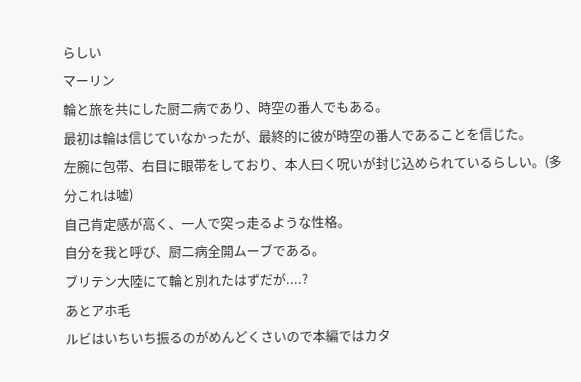らしい
マーリン
輪と旅を共にした厨二病であり、時空の番人でもある。
最初は輪は信じていなかったが、最終的に彼が時空の番人であることを信じた。
左腕に包帯、右目に眼帯をしており、本人曰く呪いが封じ込められているらしい。(多分これは嘘)
自己肯定感が高く、一人で突っ走るような性格。
自分を我と呼び、厨二病全開ムーブである。
ブリテン大陸にて輪と別れたはずだが....?
あとアホ毛
ルビはいちいち振るのがめんどくさいので本編ではカタ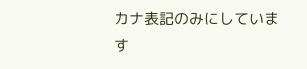カナ表記のみにしています